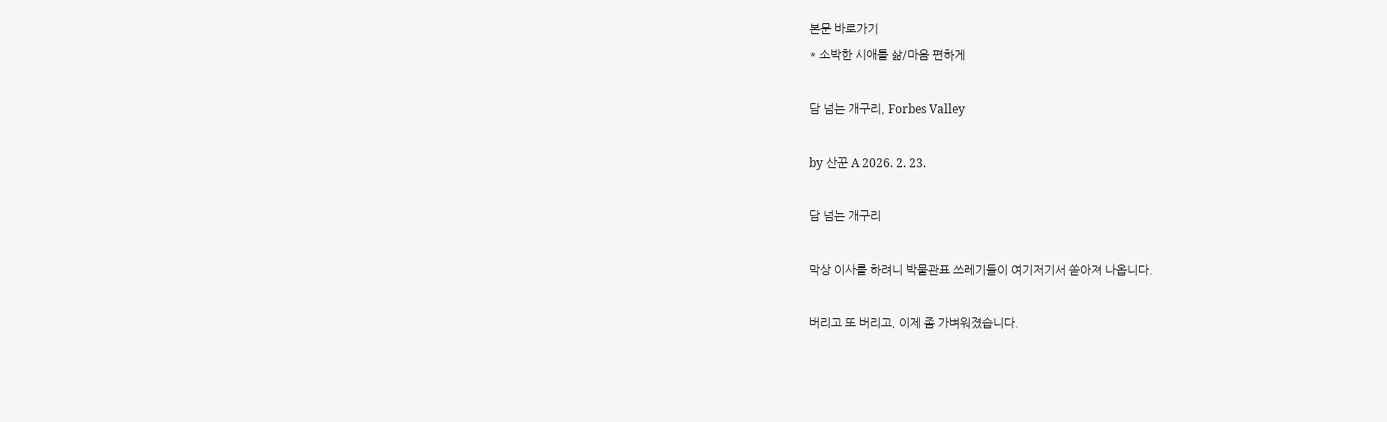본문 바로가기
* 소박한 시애틀 삶/마음 편하게

담 넘는 개구리, Forbes Valley

by 산꾼 A 2026. 2. 23.

담 넘는 개구리

막상 이사를 하려니 박물관표 쓰레기들이 여기저기서 쏟아져 나옵니다.

버리고 또 버리고, 이제 좀 가벼워졌습니다.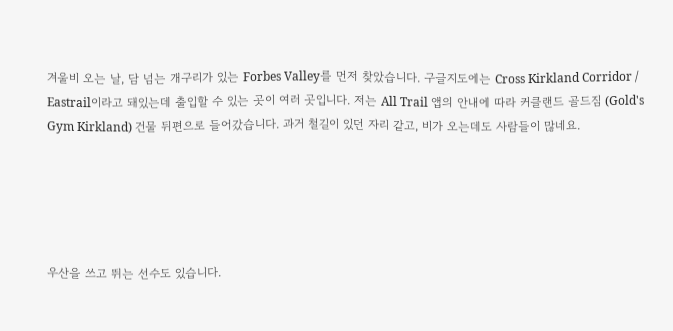겨울비 오는 날, 담 넘는 개구리가 있는 Forbes Valley를 먼저 찾았습니다. 구글지도에는 Cross Kirkland Corridor / Eastrail이라고 돼있는데 출입할 수 있는 곳이 여러 곳입니다. 저는 All Trail 앱의 안내에 따라 커클랜드 골드짐 (Gold's Gym Kirkland) 건물 뒤편으로 들어갔습니다. 과거 철길이 있던 자리 같고, 비가 오는데도 사람들이 많네요.





우산을 쓰고 뛰는 선수도 있습니다.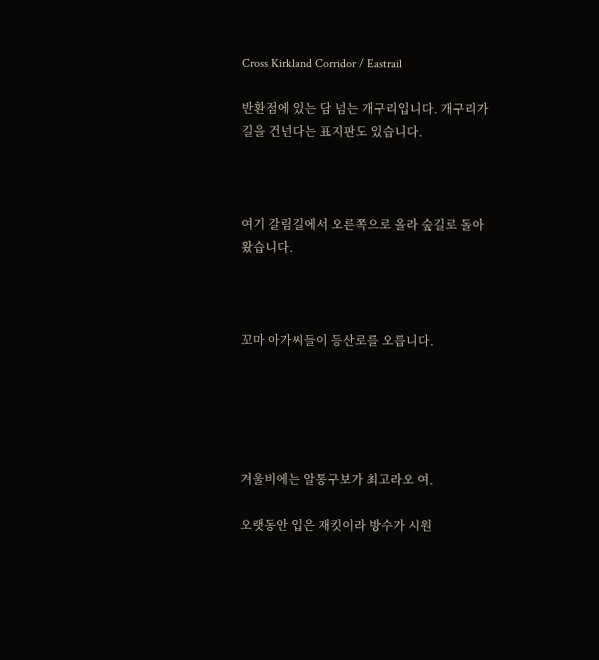Cross Kirkland Corridor / Eastrail

반환점에 있는 담 넘는 개구리입니다. 개구리가 길을 건넌다는 표지판도 있습니다.



여기 갈림길에서 오른쪽으로 올라 숲길로 돌아왔습니다.



꼬마 아가씨들이 등산로를 오릅니다.





겨울비에는 알통구보가 최고라오 여.

오랫동안 입은 재킷이라 방수가 시원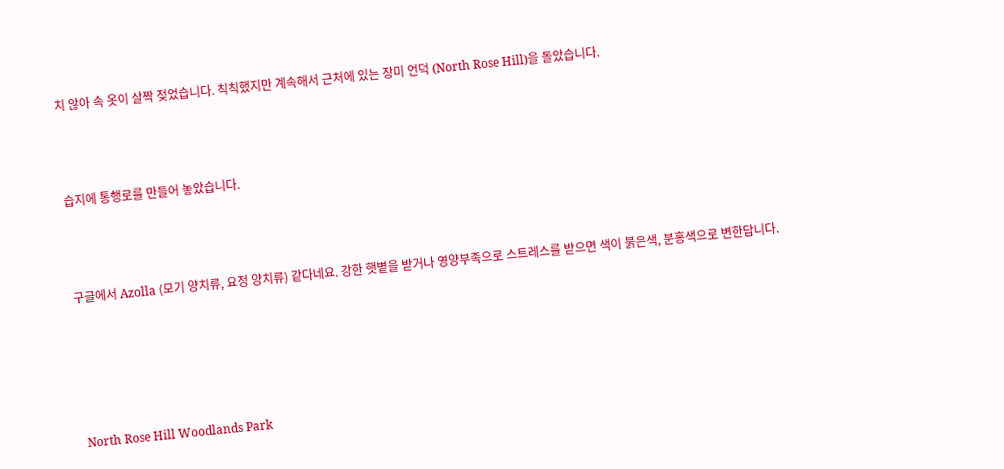치 않아 속 옷이 살짝 젖었습니다. 칙칙했지만 계속해서 근처에 있는 장미 언덕 (North Rose Hill)을 돌았습니다.



습지에 통행로를 만들어 놓았습니다.



구글에서 Azolla (모기 양치류, 요정 양치류) 같다네요. 강한 햇볕을 받거나 영양부족으로 스트레스를 받으면 색이 붉은색, 분홍색으로 변한답니다.





North Rose Hill Woodlands Park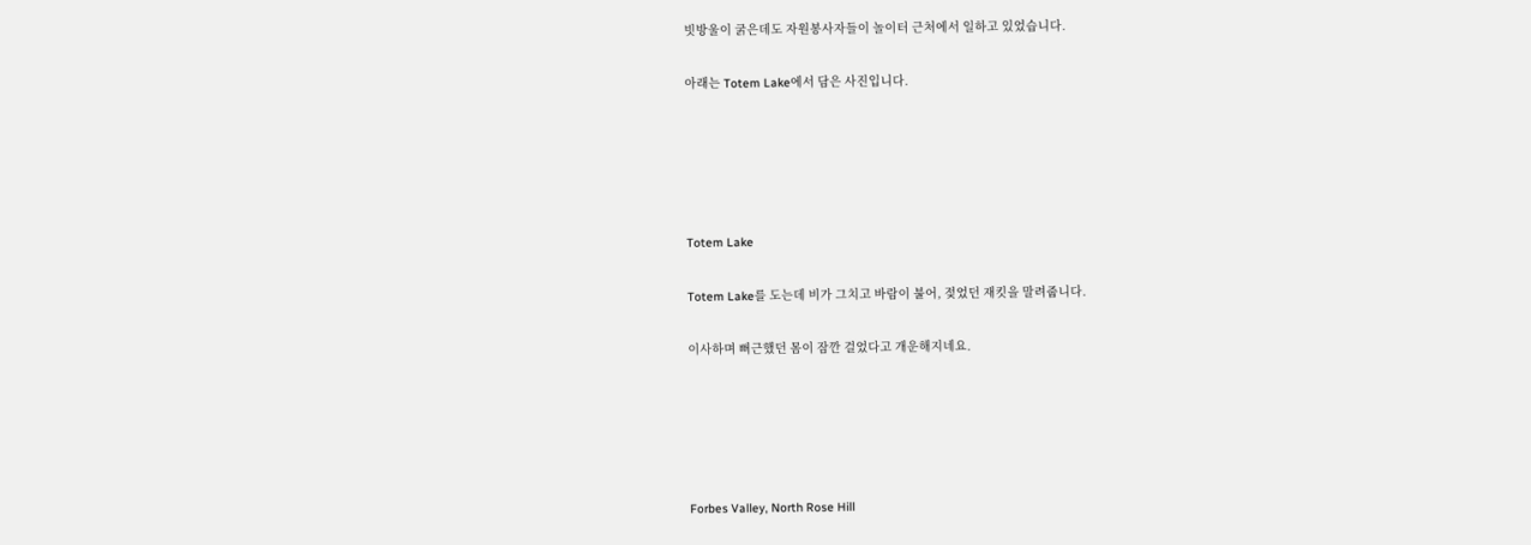빗방울이 굵은데도 자원봉사자들이 놀이터 근처에서 일하고 있었습니다.

아래는 Totem Lake에서 담은 사진입니다.





Totem Lake

Totem Lake를 도는데 비가 그치고 바람이 불어, 젖었던 재킷을 말려줍니다.

이사하며 뻐근했던 몸이 잠깐 걸었다고 개운해지네요.





Forbes Valley, North Rose Hill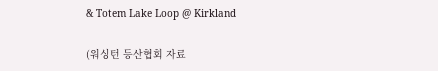& Totem Lake Loop @ Kirkland

(워싱턴 등산협회 자료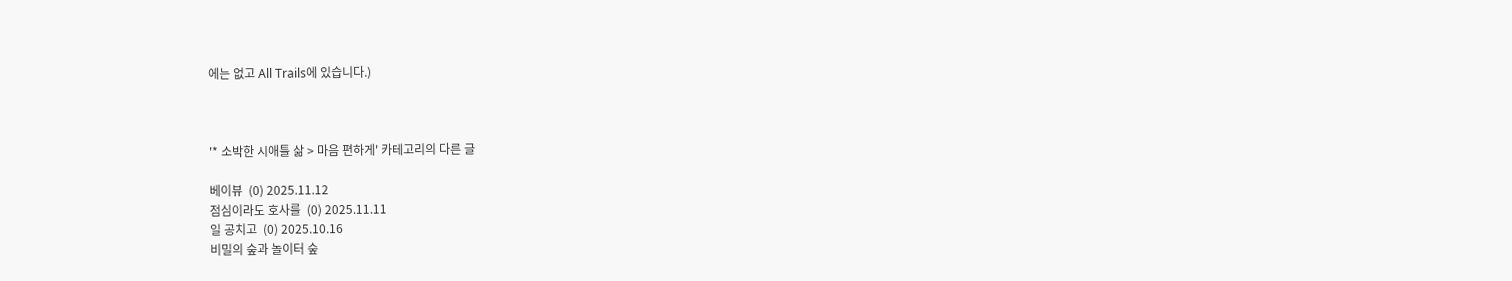에는 없고 All Trails에 있습니다.)



'* 소박한 시애틀 삶 > 마음 편하게' 카테고리의 다른 글

베이뷰  (0) 2025.11.12
점심이라도 호사를  (0) 2025.11.11
일 공치고  (0) 2025.10.16
비밀의 숲과 놀이터 숲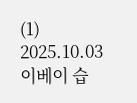(1) 2025.10.03
이베이 습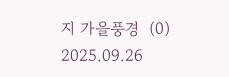지 가을풍경  (0) 2025.09.26